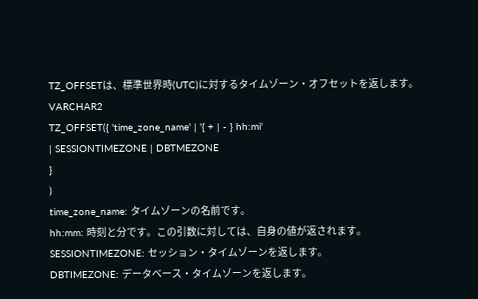TZ_OFFSETは、標準世界時(UTC)に対するタイムゾーン・オフセットを返します。
VARCHAR2
TZ_OFFSET({ 'time_zone_name' | '{ + | - } hh:mi'
| SESSIONTIMEZONE | DBTMEZONE
}
)
time_zone_name: タイムゾーンの名前です。
hh:mm: 時刻と分です。この引数に対しては、自身の値が返されます。
SESSIONTIMEZONE: セッション・タイムゾーンを返します。
DBTIMEZONE: データベース・タイムゾーンを返します。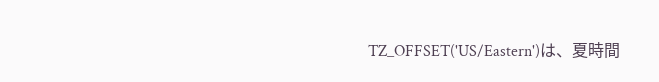TZ_OFFSET('US/Eastern')は、夏時間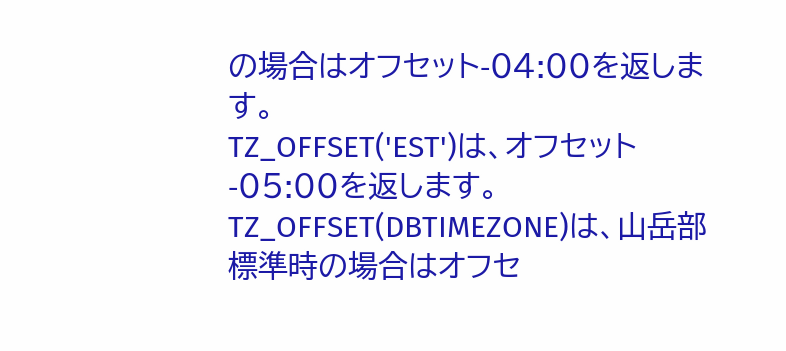の場合はオフセット-04:00を返します。
TZ_OFFSET('EST')は、オフセット-05:00を返します。
TZ_OFFSET(DBTIMEZONE)は、山岳部標準時の場合はオフセ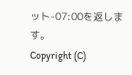ット-07:00を返します。
Copyright (C)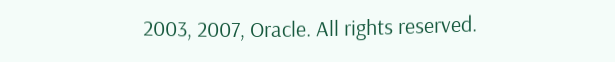2003, 2007, Oracle. All rights reserved.